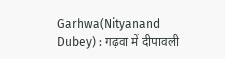Garhwa(Nityanand Dubey) : गढ़वा में दीपावली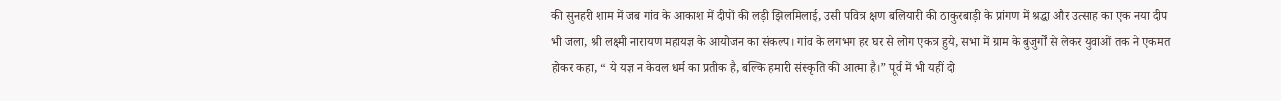की सुनहरी शाम में जब गांव के आकाश में दीपों की लड़ी झिलमिलाई, उसी पवित्र क्षण बलियारी की ठाकुरबाड़ी के प्रांगण में श्रद्धा और उत्साह का एक नया दीप भी जला, श्री लक्ष्मी नारायण महायज्ञ के आयोजन का संकल्प। गांव के लगभग हर घर से लोग एकत्र हुये, सभा में ग्राम के बुजुर्गों से लेकर युवाओं तक ने एकमत होकर कहा, “ ये यज्ञ न केवल धर्म का प्रतीक है, बल्कि हमारी संस्कृति की आत्मा है।” पूर्व में भी यहीं दो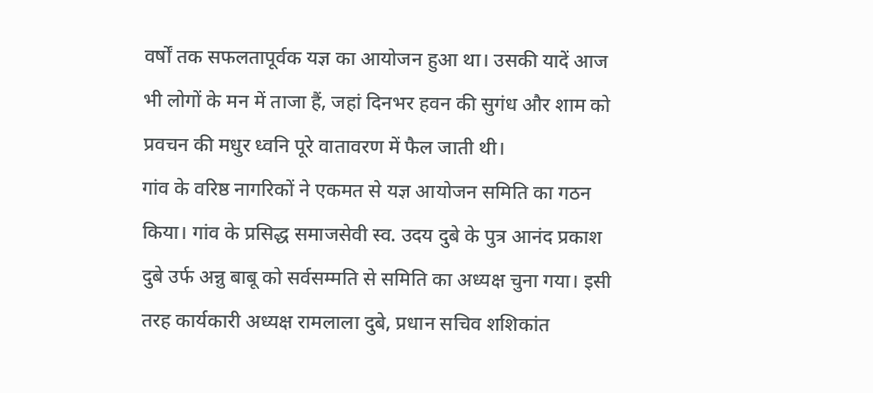वर्षों तक सफलतापूर्वक यज्ञ का आयोजन हुआ था। उसकी यादें आज भी लोगों के मन में ताजा हैं, जहां दिनभर हवन की सुगंध और शाम को प्रवचन की मधुर ध्वनि पूरे वातावरण में फैल जाती थी।
गांव के वरिष्ठ नागरिकों ने एकमत से यज्ञ आयोजन समिति का गठन किया। गांव के प्रसिद्ध समाजसेवी स्व. उदय दुबे के पुत्र आनंद प्रकाश दुबे उर्फ अन्नु बाबू को सर्वसम्मति से समिति का अध्यक्ष चुना गया। इसी तरह कार्यकारी अध्यक्ष रामलाला दुबे, प्रधान सचिव शशिकांत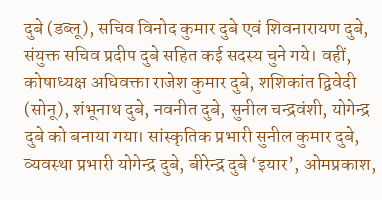दुबे (डब्लू), सचिव विनोद कुमार दुबे एवं शिवनारायण दुबे, संयुक्त सचिव प्रदीप दुबे सहित कई सदस्य चुने गये। वहीं, कोषाध्यक्ष अधिवक्ता राजेश कुमार दुबे, शशिकांत द्विवेदी (सोनू), शंभूनाथ दुबे, नवनीत दुबे, सुनील चन्द्रवंशी, योगेन्द्र दुबे को बनाया गया। सांस्कृतिक प्रभारी सुनील कुमार दुबे, व्यवस्था प्रभारी योगेन्द्र दुबे, बीरेन्द्र दुबे ‘इयार’, ओमप्रकाश,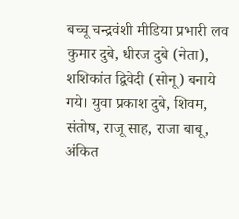बच्चू चन्द्रवंशी मीडिया प्रभारी लव कुमार दुबे, धीरज दुबे (नेता), शशिकांत द्विवेदी (सोनू) बनाये गये। युवा प्रकाश दुबे, शिवम, संतोष, राजू साह, राजा बाबू, अंकित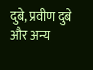दुबे, प्रवीण दुबे और अन्य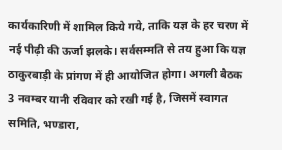कार्यकारिणी में शामिल किये गये, ताकि यज्ञ के हर चरण में नई पीढ़ी की ऊर्जा झलके। सर्वसम्मति से तय हुआ कि यज्ञ ठाकुरबाड़ी के प्रांगण में ही आयोजित होगा। अगली बैठक 3 नवम्बर यानी रविवार को रखी गई है, जिसमें स्वागत समिति, भण्डारा,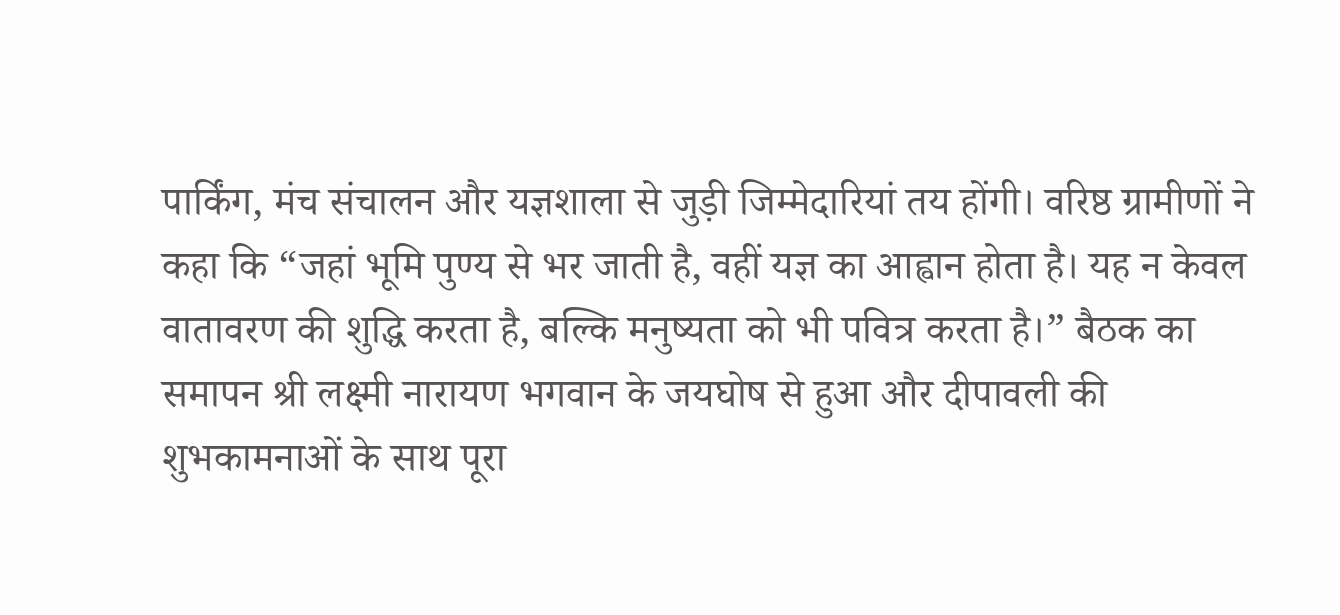पार्किंग, मंच संचालन और यज्ञशाला से जुड़ी जिम्मेदारियां तय होंगी। वरिष्ठ ग्रामीणों ने कहा कि “जहां भूमि पुण्य से भर जाती है, वहीं यज्ञ का आह्वान होता है। यह न केवल वातावरण की शुद्धि करता है, बल्कि मनुष्यता को भी पवित्र करता है।” बैठक का समापन श्री लक्ष्मी नारायण भगवान के जयघोष से हुआ और दीपावली की शुभकामनाओं के साथ पूरा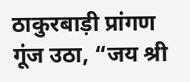ठाकुरबाड़ी प्रांगण गूंज उठा, “जय श्री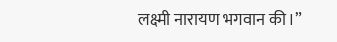लक्ष्मी नारायण भगवान की।”